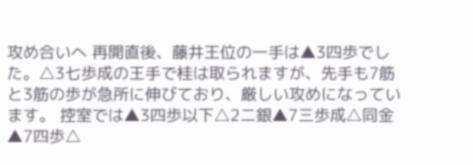攻め合いへ 再開直後、藤井王位の一手は▲3四歩でした。△3七歩成の王手で桂は取られますが、先手も7筋と3筋の歩が急所に伸びており、厳しい攻めになっています。 控室では▲3四歩以下△2二銀▲7三歩成△同金▲7四歩△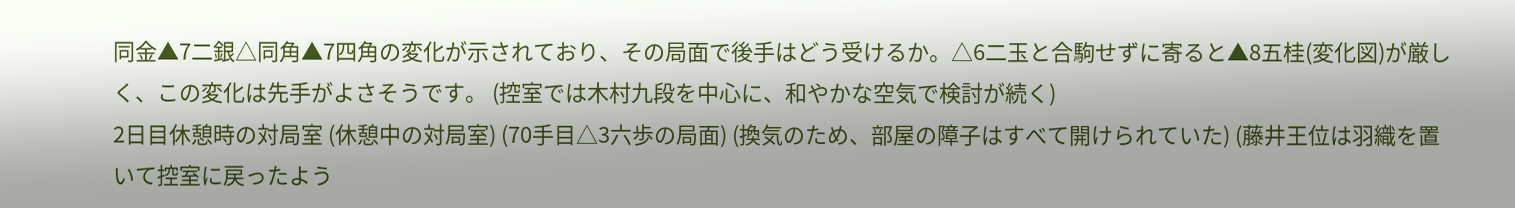同金▲7二銀△同角▲7四角の変化が示されており、その局面で後手はどう受けるか。△6二玉と合駒せずに寄ると▲8五桂(変化図)が厳しく、この変化は先手がよさそうです。 (控室では木村九段を中心に、和やかな空気で検討が続く)
2日目休憩時の対局室 (休憩中の対局室) (70手目△3六歩の局面) (換気のため、部屋の障子はすべて開けられていた) (藤井王位は羽織を置いて控室に戻ったよう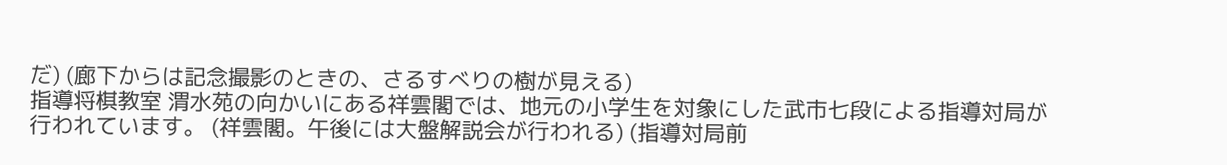だ) (廊下からは記念撮影のときの、さるすべりの樹が見える)
指導将棋教室 渭水苑の向かいにある祥雲閣では、地元の小学生を対象にした武市七段による指導対局が行われています。 (祥雲閣。午後には大盤解説会が行われる) (指導対局前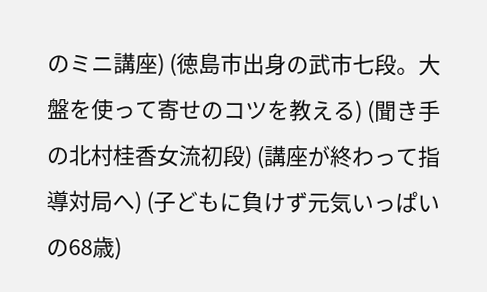のミニ講座) (徳島市出身の武市七段。大盤を使って寄せのコツを教える) (聞き手の北村桂香女流初段) (講座が終わって指導対局へ) (子どもに負けず元気いっぱいの68歳)